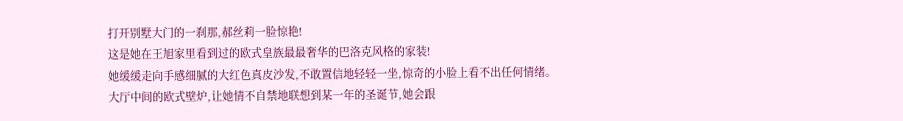打开别墅大门的一刹那,郝丝莉一脸惊艳!
这是她在王旭家里看到过的欧式皇族最最奢华的巴洛克风格的家装!
她缓缓走向手感细腻的大红色真皮沙发,不敢置信地轻轻一坐,惊奇的小脸上看不出任何情绪。
大厅中间的欧式壁炉,让她情不自禁地联想到某一年的圣诞节,她会跟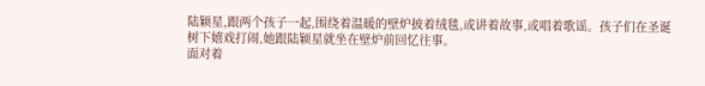陆颖星,跟两个孩子一起,围绕着温暖的壁炉披着绒毯,或讲着故事,或唱着歌谣。孩子们在圣诞树下嬉戏打闹,她跟陆颖星就坐在壁炉前回忆往事。
面对着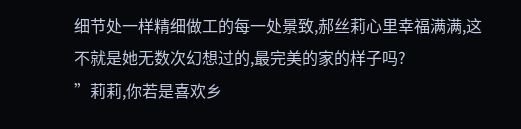细节处一样精细做工的每一处景致,郝丝莉心里幸福满满,这不就是她无数次幻想过的,最完美的家的样子吗?
”莉莉,你若是喜欢乡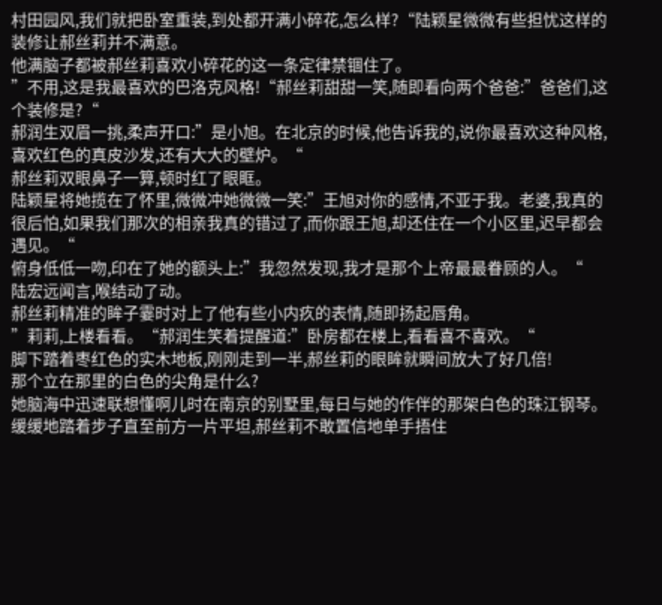村田园风,我们就把卧室重装,到处都开满小碎花,怎么样?“陆颖星微微有些担忧这样的装修让郝丝莉并不满意。
他满脑子都被郝丝莉喜欢小碎花的这一条定律禁锢住了。
”不用,这是我最喜欢的巴洛克风格!“郝丝莉甜甜一笑,随即看向两个爸爸:”爸爸们,这个装修是?“
郝润生双眉一挑,柔声开口:”是小旭。在北京的时候,他告诉我的,说你最喜欢这种风格,喜欢红色的真皮沙发,还有大大的壁炉。“
郝丝莉双眼鼻子一算,顿时红了眼眶。
陆颖星将她揽在了怀里,微微冲她微微一笑:”王旭对你的感情,不亚于我。老婆,我真的很后怕,如果我们那次的相亲我真的错过了,而你跟王旭,却还住在一个小区里,迟早都会遇见。“
俯身低低一吻,印在了她的额头上:”我忽然发现,我才是那个上帝最最眷顾的人。“
陆宏远闻言,喉结动了动。
郝丝莉精准的眸子霎时对上了他有些小内疚的表情,随即扬起唇角。
”莉莉,上楼看看。“郝润生笑着提醒道:”卧房都在楼上,看看喜不喜欢。“
脚下踏着枣红色的实木地板,刚刚走到一半,郝丝莉的眼眸就瞬间放大了好几倍!
那个立在那里的白色的尖角是什么?
她脑海中迅速联想懂啊儿时在南京的别墅里,每日与她的作伴的那架白色的珠江钢琴。
缓缓地踏着步子直至前方一片平坦,郝丝莉不敢置信地单手捂住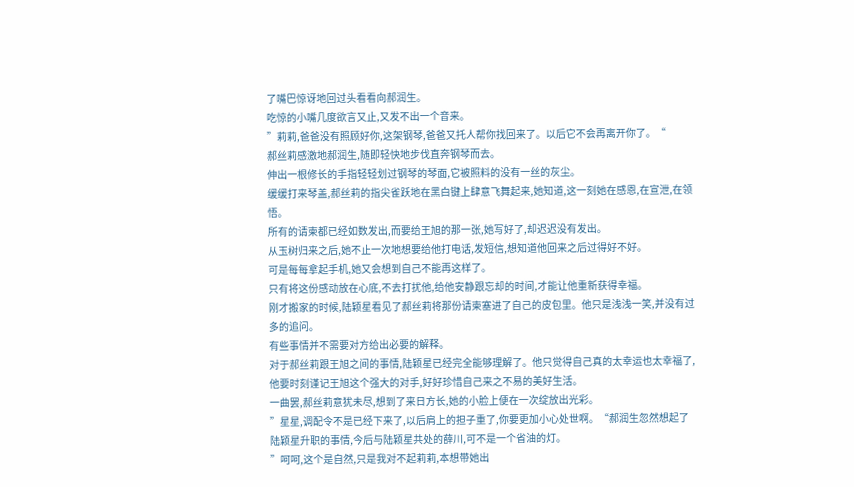了嘴巴惊讶地回过头看看向郝润生。
吃惊的小嘴几度欲言又止,又发不出一个音来。
”莉莉,爸爸没有照顾好你,这架钢琴,爸爸又托人帮你找回来了。以后它不会再离开你了。“
郝丝莉感激地郝润生,随即轻快地步伐直奔钢琴而去。
伸出一根修长的手指轻轻划过钢琴的琴面,它被照料的没有一丝的灰尘。
缓缓打来琴盖,郝丝莉的指尖雀跃地在黑白键上肆意飞舞起来,她知道,这一刻她在感恩,在宣泄,在领悟。
所有的请柬都已经如数发出,而要给王旭的那一张,她写好了,却迟迟没有发出。
从玉树归来之后,她不止一次地想要给他打电话,发短信,想知道他回来之后过得好不好。
可是每每拿起手机,她又会想到自己不能再这样了。
只有将这份感动放在心底,不去打扰他,给他安静跟忘却的时间,才能让他重新获得幸福。
刚才搬家的时候,陆颖星看见了郝丝莉将那份请柬塞进了自己的皮包里。他只是浅浅一笑,并没有过多的追问。
有些事情并不需要对方给出必要的解释。
对于郝丝莉跟王旭之间的事情,陆颖星已经完全能够理解了。他只觉得自己真的太幸运也太幸福了,他要时刻谨记王旭这个强大的对手,好好珍惜自己来之不易的美好生活。
一曲罢,郝丝莉意犹未尽,想到了来日方长,她的小脸上便在一次绽放出光彩。
”星星,调配令不是已经下来了,以后肩上的担子重了,你要更加小心处世啊。“郝润生忽然想起了陆颖星升职的事情,今后与陆颖星共处的薛川,可不是一个省油的灯。
”呵呵,这个是自然,只是我对不起莉莉,本想带她出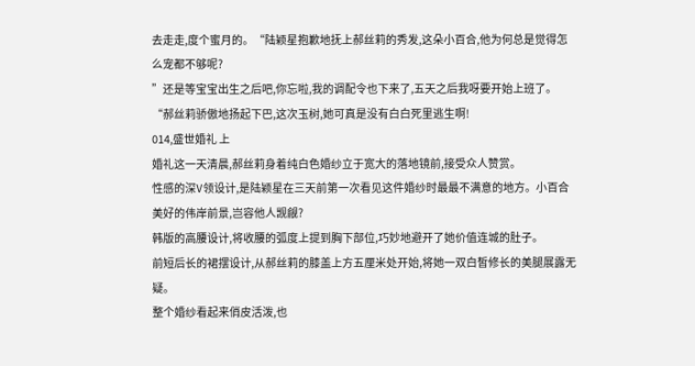去走走,度个蜜月的。“陆颖星抱歉地抚上郝丝莉的秀发,这朵小百合,他为何总是觉得怎么宠都不够呢?
”还是等宝宝出生之后吧,你忘啦,我的调配令也下来了,五天之后我呀要开始上班了。“郝丝莉骄傲地扬起下巴,这次玉树,她可真是没有白白死里逃生啊!
014,盛世婚礼 上
婚礼这一天清晨,郝丝莉身着纯白色婚纱立于宽大的落地镜前,接受众人赞赏。
性感的深V领设计,是陆颖星在三天前第一次看见这件婚纱时最最不满意的地方。小百合美好的伟岸前景,岂容他人觊觎?
韩版的高腰设计,将收腰的弧度上提到胸下部位,巧妙地避开了她价值连城的肚子。
前短后长的裙摆设计,从郝丝莉的膝盖上方五厘米处开始,将她一双白皙修长的美腿展露无疑。
整个婚纱看起来俏皮活泼,也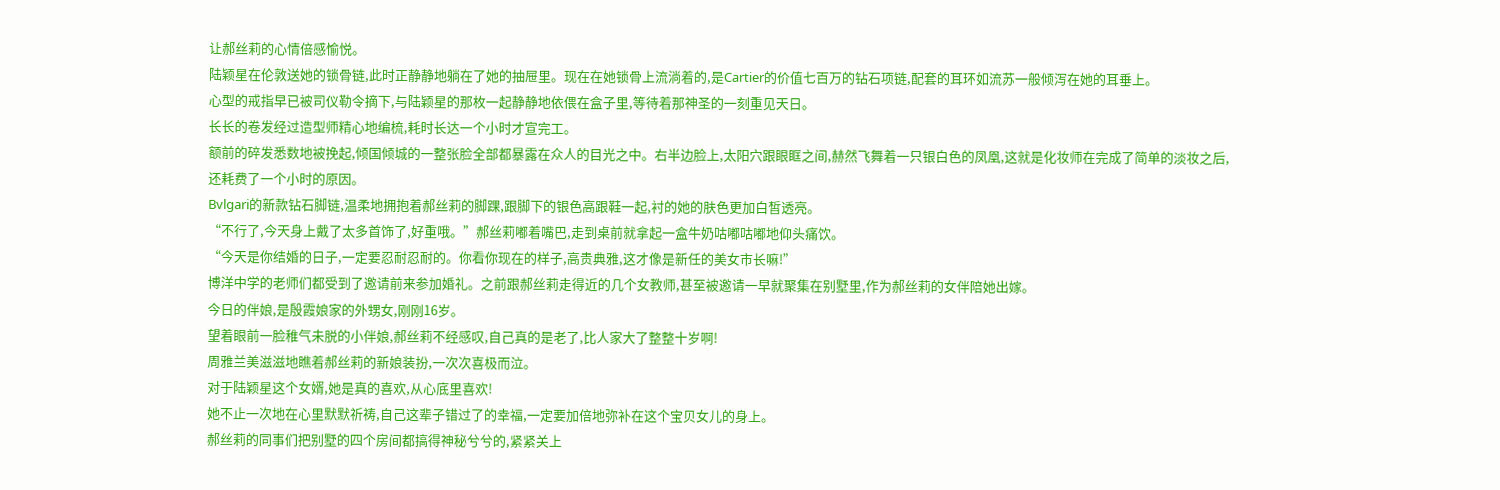让郝丝莉的心情倍感愉悦。
陆颖星在伦敦送她的锁骨链,此时正静静地躺在了她的抽屉里。现在在她锁骨上流淌着的,是Cartier的价值七百万的钻石项链,配套的耳环如流苏一般倾泻在她的耳垂上。
心型的戒指早已被司仪勒令摘下,与陆颖星的那枚一起静静地依偎在盒子里,等待着那神圣的一刻重见天日。
长长的卷发经过造型师精心地编梳,耗时长达一个小时才宣完工。
额前的碎发悉数地被挽起,倾国倾城的一整张脸全部都暴露在众人的目光之中。右半边脸上,太阳穴跟眼眶之间,赫然飞舞着一只银白色的凤凰,这就是化妆师在完成了简单的淡妆之后,还耗费了一个小时的原因。
Bvlgari的新款钻石脚链,温柔地拥抱着郝丝莉的脚踝,跟脚下的银色高跟鞋一起,衬的她的肤色更加白皙透亮。
“不行了,今天身上戴了太多首饰了,好重哦。”郝丝莉嘟着嘴巴,走到桌前就拿起一盒牛奶咕嘟咕嘟地仰头痛饮。
“今天是你结婚的日子,一定要忍耐忍耐的。你看你现在的样子,高贵典雅,这才像是新任的美女市长嘛!”
博洋中学的老师们都受到了邀请前来参加婚礼。之前跟郝丝莉走得近的几个女教师,甚至被邀请一早就聚集在别墅里,作为郝丝莉的女伴陪她出嫁。
今日的伴娘,是殷霞娘家的外甥女,刚刚16岁。
望着眼前一脸稚气未脱的小伴娘,郝丝莉不经感叹,自己真的是老了,比人家大了整整十岁啊!
周雅兰美滋滋地瞧着郝丝莉的新娘装扮,一次次喜极而泣。
对于陆颖星这个女婿,她是真的喜欢,从心底里喜欢!
她不止一次地在心里默默祈祷,自己这辈子错过了的幸福,一定要加倍地弥补在这个宝贝女儿的身上。
郝丝莉的同事们把别墅的四个房间都搞得神秘兮兮的,紧紧关上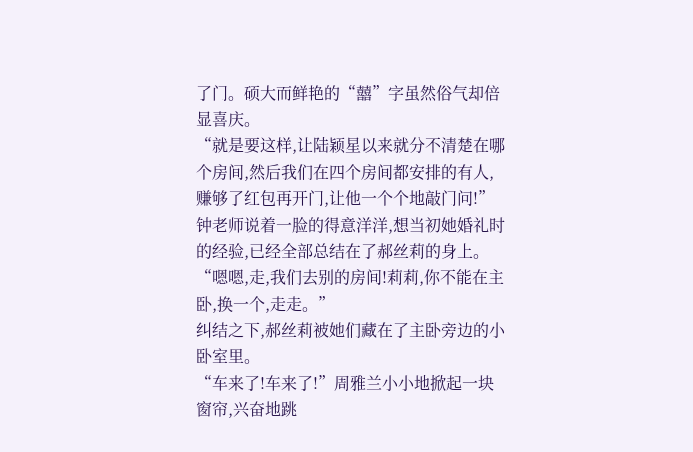了门。硕大而鲜艳的“囍”字虽然俗气却倍显喜庆。
“就是要这样,让陆颖星以来就分不清楚在哪个房间,然后我们在四个房间都安排的有人,赚够了红包再开门,让他一个个地敲门问!”
钟老师说着一脸的得意洋洋,想当初她婚礼时的经验,已经全部总结在了郝丝莉的身上。
“嗯嗯,走,我们去别的房间!莉莉,你不能在主卧,换一个,走走。”
纠结之下,郝丝莉被她们藏在了主卧旁边的小卧室里。
“车来了!车来了!”周雅兰小小地掀起一块窗帘,兴奋地跳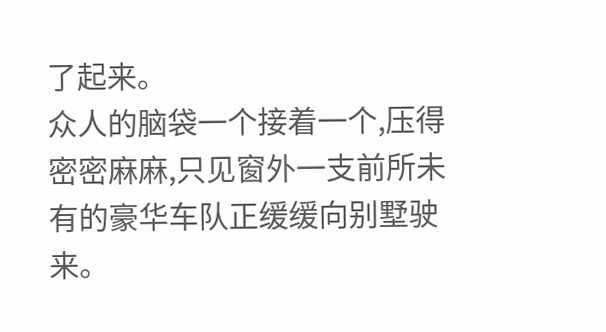了起来。
众人的脑袋一个接着一个,压得密密麻麻,只见窗外一支前所未有的豪华车队正缓缓向别墅驶来。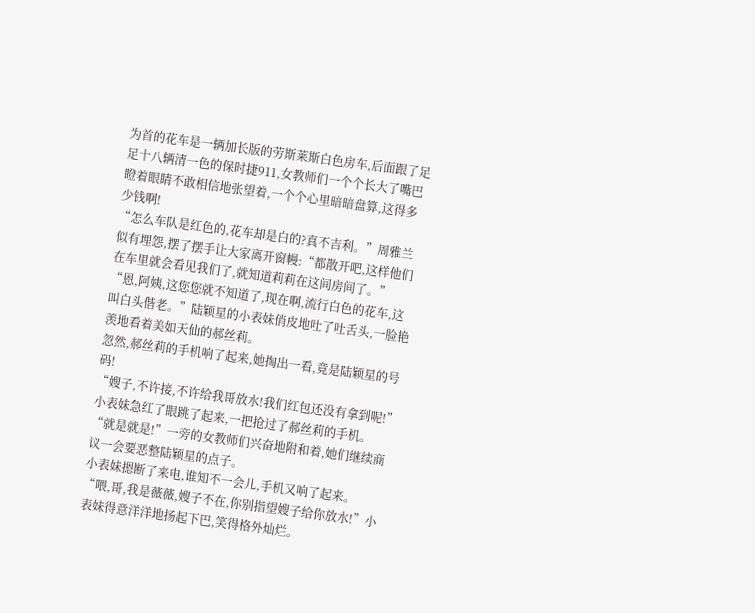为首的花车是一辆加长版的劳斯莱斯白色房车,后面跟了足足十八辆清一色的保时捷911,女教师们一个个长大了嘴巴瞪着眼睛不敢相信地张望着,一个个心里暗暗盘算,这得多少钱啊!
“怎么车队是红色的,花车却是白的?真不吉利。”周雅兰似有埋怨,摆了摆手让大家离开窗幔:“都散开吧,这样他们在车里就会看见我们了,就知道莉莉在这间房间了。”
“恩,阿姨,这您您就不知道了,现在啊,流行白色的花车,这叫白头偕老。”陆颖星的小表妹俏皮地吐了吐舌头,一脸艳羡地看着美如天仙的郝丝莉。
忽然,郝丝莉的手机响了起来,她掏出一看,竟是陆颖星的号码!
“嫂子,不许接,不许给我哥放水!我们红包还没有拿到呢!”小表妹急红了眼跳了起来,一把抢过了郝丝莉的手机。
“就是就是!”一旁的女教师们兴奋地附和着,她们继续商议一会要恶整陆颖星的点子。
小表妹摁断了来电,谁知不一会儿,手机又响了起来。
“喂,哥,我是薇薇,嫂子不在,你别指望嫂子给你放水!”小表妹得意洋洋地扬起下巴,笑得格外灿烂。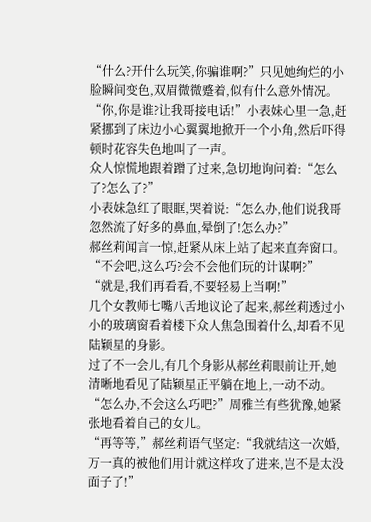“什么?开什么玩笑,你骗谁啊?”只见她绚烂的小脸瞬间变色,双眉微微蹙着,似有什么意外情况。
“你,你是谁?让我哥接电话!”小表妹心里一急,赶紧挪到了床边小心翼翼地掀开一个小角,然后吓得顿时花容失色地叫了一声。
众人惊慌地跟着蹭了过来,急切地询问着:“怎么了?怎么了?”
小表妹急红了眼眶,哭着说:“怎么办,他们说我哥忽然流了好多的鼻血,晕倒了!怎么办?”
郝丝莉闻言一惊,赶紧从床上站了起来直奔窗口。
“不会吧,这么巧?会不会他们玩的计谋啊?”
“就是,我们再看看,不要轻易上当啊!”
几个女教师七嘴八舌地议论了起来,郝丝莉透过小小的玻璃窗看着楼下众人焦急围着什么,却看不见陆颖星的身影。
过了不一会儿,有几个身影从郝丝莉眼前让开,她清晰地看见了陆颖星正平躺在地上,一动不动。
“怎么办,不会这么巧吧?”周雅兰有些犹豫,她紧张地看着自己的女儿。
“再等等,”郝丝莉语气坚定:“我就结这一次婚,万一真的被他们用计就这样攻了进来,岂不是太没面子了!”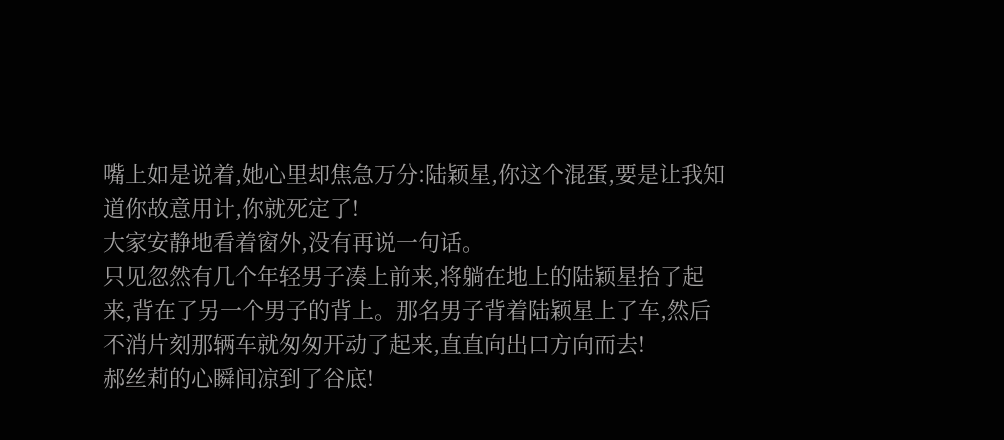嘴上如是说着,她心里却焦急万分:陆颖星,你这个混蛋,要是让我知道你故意用计,你就死定了!
大家安静地看着窗外,没有再说一句话。
只见忽然有几个年轻男子凑上前来,将躺在地上的陆颖星抬了起来,背在了另一个男子的背上。那名男子背着陆颖星上了车,然后不消片刻那辆车就匆匆开动了起来,直直向出口方向而去!
郝丝莉的心瞬间凉到了谷底!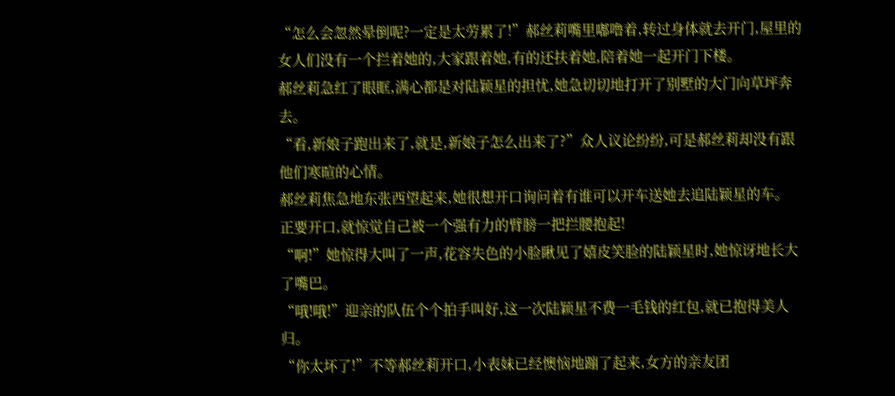“怎么会忽然晕倒呢?一定是太劳累了!”郝丝莉嘴里嘟噜着,转过身体就去开门,屋里的女人们没有一个拦着她的,大家跟着她,有的还扶着她,陪着她一起开门下楼。
郝丝莉急红了眼眶,满心都是对陆颖星的担忧,她急切切地打开了别墅的大门向草坪奔去。
“看,新娘子跑出来了,就是,新娘子怎么出来了?”众人议论纷纷,可是郝丝莉却没有跟他们寒暄的心情。
郝丝莉焦急地东张西望起来,她很想开口询问着有谁可以开车送她去追陆颖星的车。
正要开口,就惊觉自己被一个强有力的臂膀一把拦腰抱起!
“啊!”她惊得大叫了一声,花容失色的小脸瞅见了嬉皮笑脸的陆颖星时,她惊讶地长大了嘴巴。
“哦!哦!”迎亲的队伍个个拍手叫好,这一次陆颖星不费一毛钱的红包,就已抱得美人归。
“你太坏了!”不等郝丝莉开口,小表妹已经懊恼地蹦了起来,女方的亲友团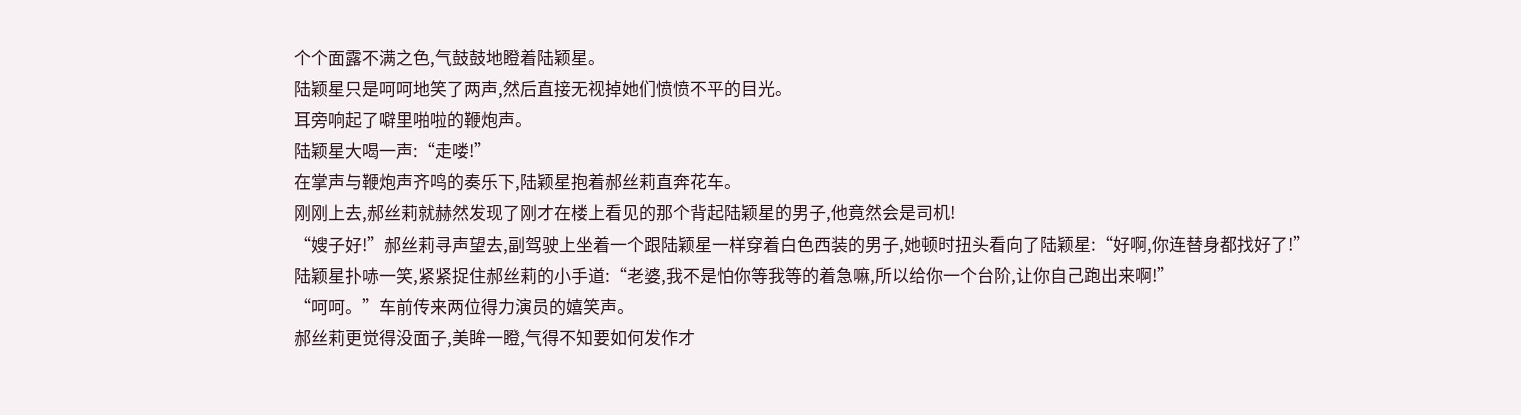个个面露不满之色,气鼓鼓地瞪着陆颖星。
陆颖星只是呵呵地笑了两声,然后直接无视掉她们愤愤不平的目光。
耳旁响起了噼里啪啦的鞭炮声。
陆颖星大喝一声:“走喽!”
在掌声与鞭炮声齐鸣的奏乐下,陆颖星抱着郝丝莉直奔花车。
刚刚上去,郝丝莉就赫然发现了刚才在楼上看见的那个背起陆颖星的男子,他竟然会是司机!
“嫂子好!”郝丝莉寻声望去,副驾驶上坐着一个跟陆颖星一样穿着白色西装的男子,她顿时扭头看向了陆颖星:“好啊,你连替身都找好了!”
陆颖星扑哧一笑,紧紧捉住郝丝莉的小手道:“老婆,我不是怕你等我等的着急嘛,所以给你一个台阶,让你自己跑出来啊!”
“呵呵。”车前传来两位得力演员的嬉笑声。
郝丝莉更觉得没面子,美眸一瞪,气得不知要如何发作才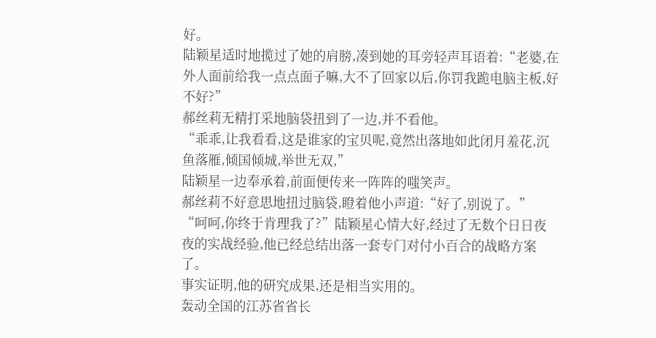好。
陆颖星适时地揽过了她的肩膀,凑到她的耳旁轻声耳语着:“老婆,在外人面前给我一点点面子嘛,大不了回家以后,你罚我跪电脑主板,好不好?”
郝丝莉无精打采地脑袋扭到了一边,并不看他。
“乖乖,让我看看,这是谁家的宝贝呢,竟然出落地如此闭月羞花,沉鱼落雁,倾国倾城,举世无双,”
陆颖星一边奉承着,前面便传来一阵阵的嗤笑声。
郝丝莉不好意思地扭过脑袋,瞪着他小声道:“好了,别说了。”
“呵呵,你终于肯理我了?”陆颖星心情大好,经过了无数个日日夜夜的实战经验,他已经总结出落一套专门对付小百合的战略方案了。
事实证明,他的研究成果,还是相当实用的。
轰动全国的江苏省省长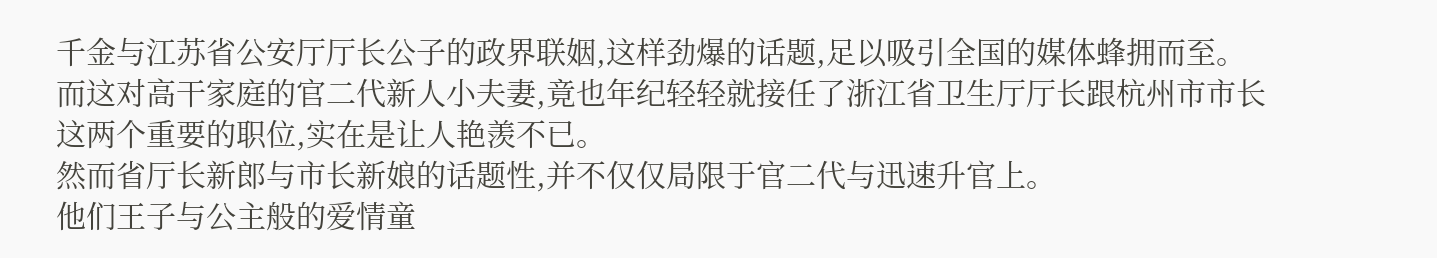千金与江苏省公安厅厅长公子的政界联姻,这样劲爆的话题,足以吸引全国的媒体蜂拥而至。
而这对高干家庭的官二代新人小夫妻,竟也年纪轻轻就接任了浙江省卫生厅厅长跟杭州市市长这两个重要的职位,实在是让人艳羡不已。
然而省厅长新郎与市长新娘的话题性,并不仅仅局限于官二代与迅速升官上。
他们王子与公主般的爱情童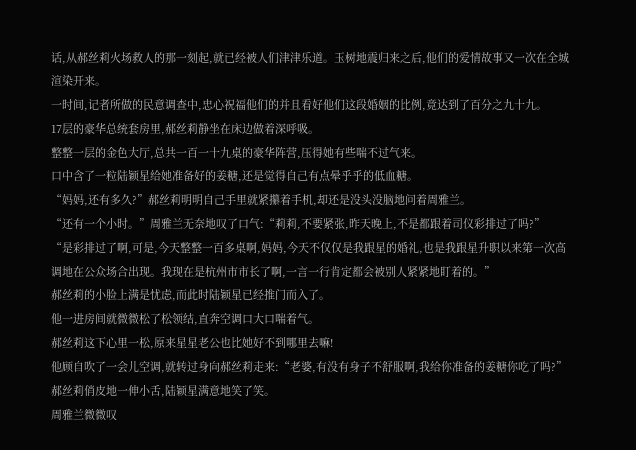话,从郝丝莉火场救人的那一刻起,就已经被人们津津乐道。玉树地震归来之后,他们的爱情故事又一次在全城渲染开来。
一时间,记者所做的民意调查中,忠心祝福他们的并且看好他们这段婚姻的比例,竟达到了百分之九十九。
17层的豪华总统套房里,郝丝莉静坐在床边做着深呼吸。
整整一层的金色大厅,总共一百一十九桌的豪华阵营,压得她有些喘不过气来。
口中含了一粒陆颖星给她准备好的姜糖,还是觉得自己有点晕乎乎的低血糖。
“妈妈,还有多久?”郝丝莉明明自己手里就紧攥着手机,却还是没头没脑地问着周雅兰。
“还有一个小时。”周雅兰无奈地叹了口气:“莉莉,不要紧张,昨天晚上,不是都跟着司仪彩排过了吗?”
“是彩排过了啊,可是,今天整整一百多桌啊,妈妈,今天不仅仅是我跟星的婚礼,也是我跟星升职以来第一次高调地在公众场合出现。我现在是杭州市市长了啊,一言一行肯定都会被别人紧紧地盯着的。”
郝丝莉的小脸上满是忧虑,而此时陆颖星已经推门而入了。
他一进房间就微微松了松领结,直奔空调口大口喘着气。
郝丝莉这下心里一松,原来星星老公也比她好不到哪里去嘛!
他顾自吹了一会儿空调,就转过身向郝丝莉走来:“老婆,有没有身子不舒服啊,我给你准备的姜糖你吃了吗?”
郝丝莉俏皮地一伸小舌,陆颖星满意地笑了笑。
周雅兰微微叹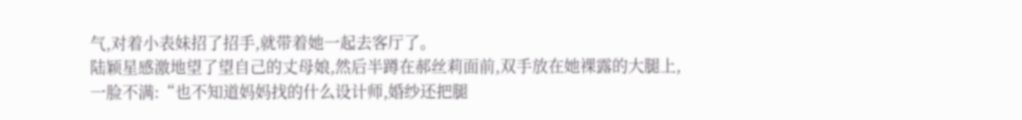气,对着小表妹招了招手,就带着她一起去客厅了。
陆颖星感激地望了望自己的丈母娘,然后半蹲在郝丝莉面前,双手放在她裸露的大腿上,一脸不满:“也不知道妈妈找的什么设计师,婚纱还把腿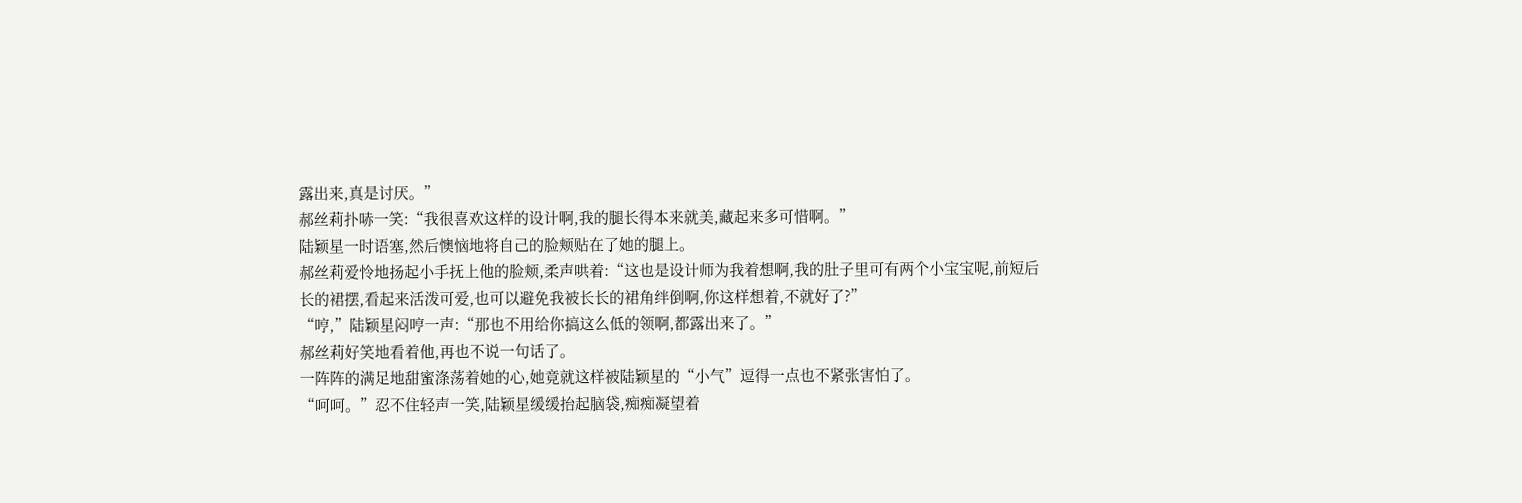露出来,真是讨厌。”
郝丝莉扑哧一笑:“我很喜欢这样的设计啊,我的腿长得本来就美,藏起来多可惜啊。”
陆颖星一时语塞,然后懊恼地将自己的脸颊贴在了她的腿上。
郝丝莉爱怜地扬起小手抚上他的脸颊,柔声哄着:“这也是设计师为我着想啊,我的肚子里可有两个小宝宝呢,前短后长的裙摆,看起来活泼可爱,也可以避免我被长长的裙角绊倒啊,你这样想着,不就好了?”
“哼,”陆颖星闷哼一声:“那也不用给你搞这么低的领啊,都露出来了。”
郝丝莉好笑地看着他,再也不说一句话了。
一阵阵的满足地甜蜜涤荡着她的心,她竟就这样被陆颖星的“小气”逗得一点也不紧张害怕了。
“呵呵。”忍不住轻声一笑,陆颖星缓缓抬起脑袋,痴痴凝望着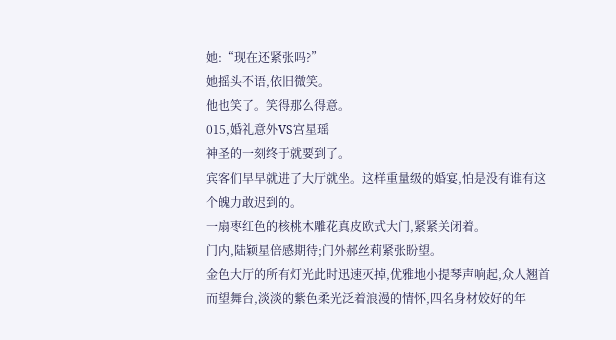她:“现在还紧张吗?”
她摇头不语,依旧微笑。
他也笑了。笑得那么得意。
015,婚礼意外VS宫星瑶
神圣的一刻终于就要到了。
宾客们早早就进了大厅就坐。这样重量级的婚宴,怕是没有谁有这个魄力敢迟到的。
一扇枣红色的核桃木雕花真皮欧式大门,紧紧关闭着。
门内,陆颖星倍感期待;门外郝丝莉紧张盼望。
金色大厅的所有灯光此时迅速灭掉,优雅地小提琴声响起,众人翘首而望舞台,淡淡的紫色柔光泛着浪漫的情怀,四名身材姣好的年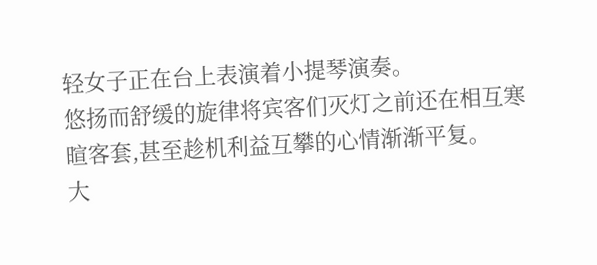轻女子正在台上表演着小提琴演奏。
悠扬而舒缓的旋律将宾客们灭灯之前还在相互寒暄客套,甚至趁机利益互攀的心情渐渐平复。
大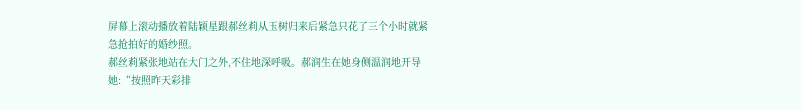屏幕上滚动播放着陆颖星跟郝丝莉从玉树归来后紧急只花了三个小时就紧急抢拍好的婚纱照。
郝丝莉紧张地站在大门之外,不住地深呼吸。郝润生在她身侧温润地开导她:“按照昨天彩排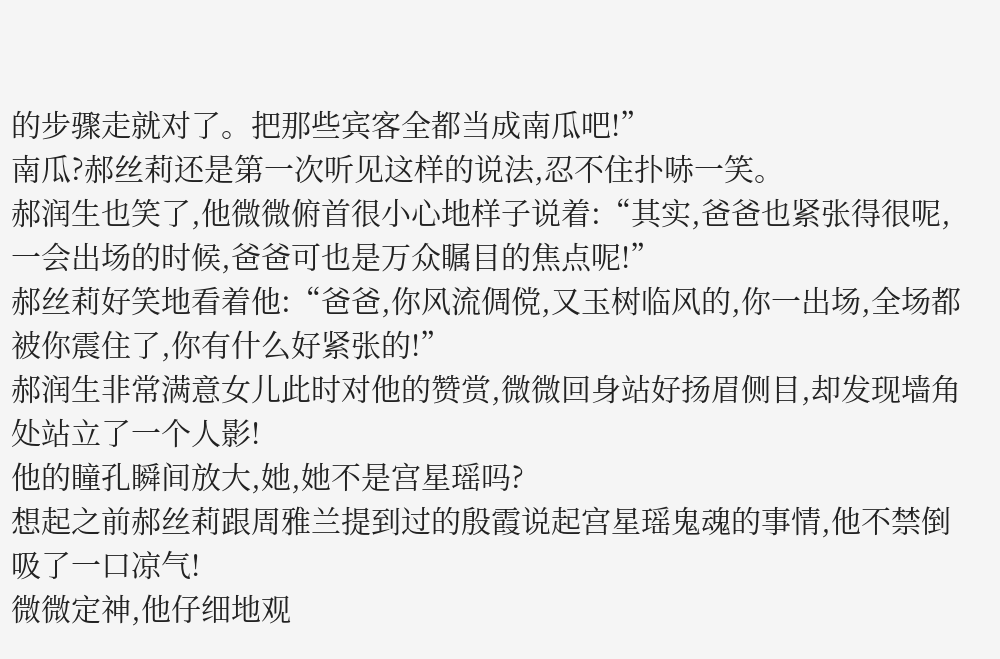的步骤走就对了。把那些宾客全都当成南瓜吧!”
南瓜?郝丝莉还是第一次听见这样的说法,忍不住扑哧一笑。
郝润生也笑了,他微微俯首很小心地样子说着:“其实,爸爸也紧张得很呢,一会出场的时候,爸爸可也是万众瞩目的焦点呢!”
郝丝莉好笑地看着他:“爸爸,你风流倜傥,又玉树临风的,你一出场,全场都被你震住了,你有什么好紧张的!”
郝润生非常满意女儿此时对他的赞赏,微微回身站好扬眉侧目,却发现墙角处站立了一个人影!
他的瞳孔瞬间放大,她,她不是宫星瑶吗?
想起之前郝丝莉跟周雅兰提到过的殷霞说起宫星瑶鬼魂的事情,他不禁倒吸了一口凉气!
微微定神,他仔细地观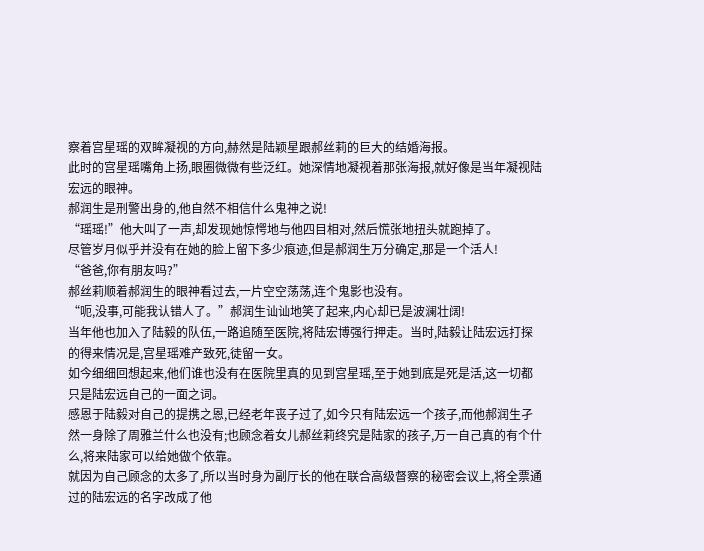察着宫星瑶的双眸凝视的方向,赫然是陆颖星跟郝丝莉的巨大的结婚海报。
此时的宫星瑶嘴角上扬,眼圈微微有些泛红。她深情地凝视着那张海报,就好像是当年凝视陆宏远的眼神。
郝润生是刑警出身的,他自然不相信什么鬼神之说!
“瑶瑶!”他大叫了一声,却发现她惊愕地与他四目相对,然后慌张地扭头就跑掉了。
尽管岁月似乎并没有在她的脸上留下多少痕迹,但是郝润生万分确定,那是一个活人!
“爸爸,你有朋友吗?”
郝丝莉顺着郝润生的眼神看过去,一片空空荡荡,连个鬼影也没有。
“呃,没事,可能我认错人了。”郝润生讪讪地笑了起来,内心却已是波澜壮阔!
当年他也加入了陆毅的队伍,一路追随至医院,将陆宏博强行押走。当时,陆毅让陆宏远打探的得来情况是,宫星瑶难产致死,徒留一女。
如今细细回想起来,他们谁也没有在医院里真的见到宫星瑶,至于她到底是死是活,这一切都只是陆宏远自己的一面之词。
感恩于陆毅对自己的提携之恩,已经老年丧子过了,如今只有陆宏远一个孩子,而他郝润生孑然一身除了周雅兰什么也没有;也顾念着女儿郝丝莉终究是陆家的孩子,万一自己真的有个什么,将来陆家可以给她做个依靠。
就因为自己顾念的太多了,所以当时身为副厅长的他在联合高级督察的秘密会议上,将全票通过的陆宏远的名字改成了他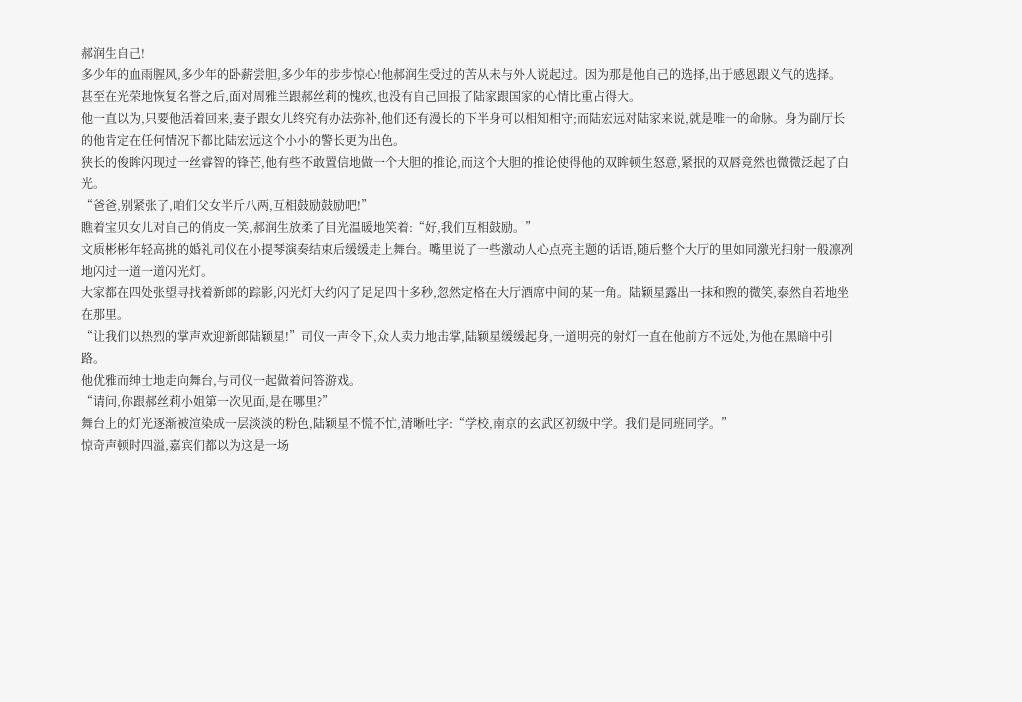郝润生自己!
多少年的血雨腥风,多少年的卧薪尝胆,多少年的步步惊心!他郝润生受过的苦从未与外人说起过。因为那是他自己的选择,出于感恩跟义气的选择。
甚至在光荣地恢复名誉之后,面对周雅兰跟郝丝莉的愧疚,也没有自己回报了陆家跟国家的心情比重占得大。
他一直以为,只要他活着回来,妻子跟女儿终究有办法弥补,他们还有漫长的下半身可以相知相守;而陆宏远对陆家来说,就是唯一的命脉。身为副厅长的他肯定在任何情况下都比陆宏远这个小小的警长更为出色。
狭长的俊眸闪现过一丝睿智的锋芒,他有些不敢置信地做一个大胆的推论,而这个大胆的推论使得他的双眸顿生怒意,紧抿的双唇竟然也微微泛起了白光。
“爸爸,别紧张了,咱们父女半斤八两,互相鼓励鼓励吧!”
瞧着宝贝女儿对自己的俏皮一笑,郝润生放柔了目光温暖地笑着:“好,我们互相鼓励。”
文质彬彬年轻高挑的婚礼司仪在小提琴演奏结束后缓缓走上舞台。嘴里说了一些激动人心点亮主题的话语,随后整个大厅的里如同激光扫射一般凛冽地闪过一道一道闪光灯。
大家都在四处张望寻找着新郎的踪影,闪光灯大约闪了足足四十多秒,忽然定格在大厅酒席中间的某一角。陆颖星露出一抹和煦的微笑,泰然自若地坐在那里。
“让我们以热烈的掌声欢迎新郎陆颖星!”司仪一声令下,众人卖力地击掌,陆颖星缓缓起身,一道明亮的射灯一直在他前方不远处,为他在黑暗中引路。
他优雅而绅士地走向舞台,与司仪一起做着问答游戏。
“请问,你跟郝丝莉小姐第一次见面,是在哪里?”
舞台上的灯光逐渐被渲染成一层淡淡的粉色,陆颖星不慌不忙,清晰吐字:“学校,南京的玄武区初级中学。我们是同班同学。”
惊奇声顿时四溢,嘉宾们都以为这是一场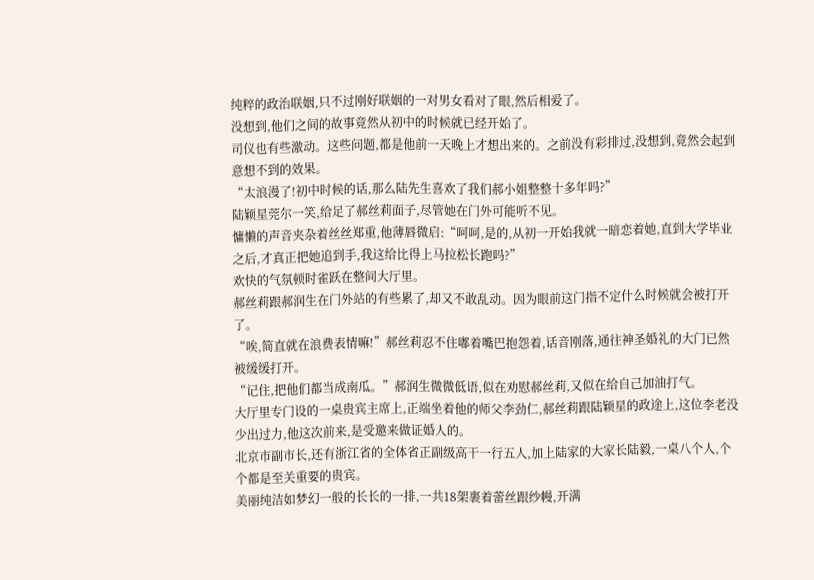纯粹的政治联姻,只不过刚好联姻的一对男女看对了眼,然后相爱了。
没想到,他们之间的故事竟然从初中的时候就已经开始了。
司仪也有些激动。这些问题,都是他前一天晚上才想出来的。之前没有彩排过,没想到,竟然会起到意想不到的效果。
“太浪漫了!初中时候的话,那么陆先生喜欢了我们郝小姐整整十多年吗?”
陆颖星莞尔一笑,给足了郝丝莉面子,尽管她在门外可能听不见。
慵懒的声音夹杂着丝丝郑重,他薄唇微启:“呵呵,是的,从初一开始我就一暗恋着她,直到大学毕业之后,才真正把她追到手,我这给比得上马拉松长跑吗?”
欢快的气氛顿时雀跃在整间大厅里。
郝丝莉跟郝润生在门外站的有些累了,却又不敢乱动。因为眼前这门指不定什么时候就会被打开了。
“唉,简直就在浪费表情嘛!”郝丝莉忍不住嘟着嘴巴抱怨着,话音刚落,通往神圣婚礼的大门已然被缓缓打开。
“记住,把他们都当成南瓜。”郝润生微微低语,似在劝慰郝丝莉,又似在给自己加油打气。
大厅里专门设的一桌贵宾主席上,正端坐着他的师父李劲仁,郝丝莉跟陆颖星的政途上,这位李老没少出过力,他这次前来,是受邀来做证婚人的。
北京市副市长,还有浙江省的全体省正副级高干一行五人,加上陆家的大家长陆毅,一桌八个人,个个都是至关重要的贵宾。
美丽纯洁如梦幻一般的长长的一排,一共18架裹着蕾丝跟纱幔,开满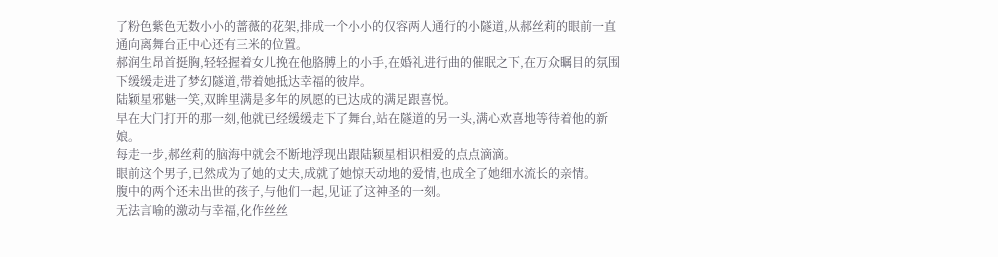了粉色紫色无数小小的蔷薇的花架,排成一个小小的仅容两人通行的小隧道,从郝丝莉的眼前一直通向离舞台正中心还有三米的位置。
郝润生昂首挺胸,轻轻握着女儿挽在他胳膊上的小手,在婚礼进行曲的催眠之下,在万众瞩目的氛围下缓缓走进了梦幻隧道,带着她抵达幸福的彼岸。
陆颖星邪魅一笑,双眸里满是多年的夙愿的已达成的满足跟喜悦。
早在大门打开的那一刻,他就已经缓缓走下了舞台,站在隧道的另一头,满心欢喜地等待着他的新娘。
每走一步,郝丝莉的脑海中就会不断地浮现出跟陆颖星相识相爱的点点滴滴。
眼前这个男子,已然成为了她的丈夫,成就了她惊天动地的爱情,也成全了她细水流长的亲情。
腹中的两个还未出世的孩子,与他们一起,见证了这神圣的一刻。
无法言喻的激动与幸福,化作丝丝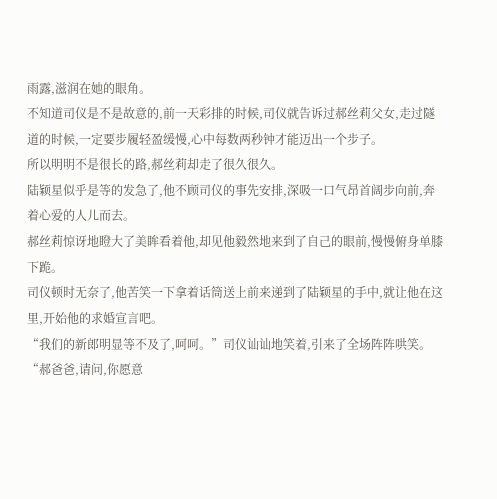雨露,滋润在她的眼角。
不知道司仪是不是故意的,前一天彩排的时候,司仪就告诉过郝丝莉父女,走过隧道的时候,一定要步履轻盈缓慢,心中每数两秒钟才能迈出一个步子。
所以明明不是很长的路,郝丝莉却走了很久很久。
陆颖星似乎是等的发急了,他不顾司仪的事先安排,深吸一口气昂首阔步向前,奔着心爱的人儿而去。
郝丝莉惊讶地瞪大了美眸看着他,却见他毅然地来到了自己的眼前,慢慢俯身单膝下跪。
司仪顿时无奈了,他苦笑一下拿着话筒送上前来递到了陆颖星的手中,就让他在这里,开始他的求婚宣言吧。
“我们的新郎明显等不及了,呵呵。”司仪讪讪地笑着,引来了全场阵阵哄笑。
“郝爸爸,请问,你愿意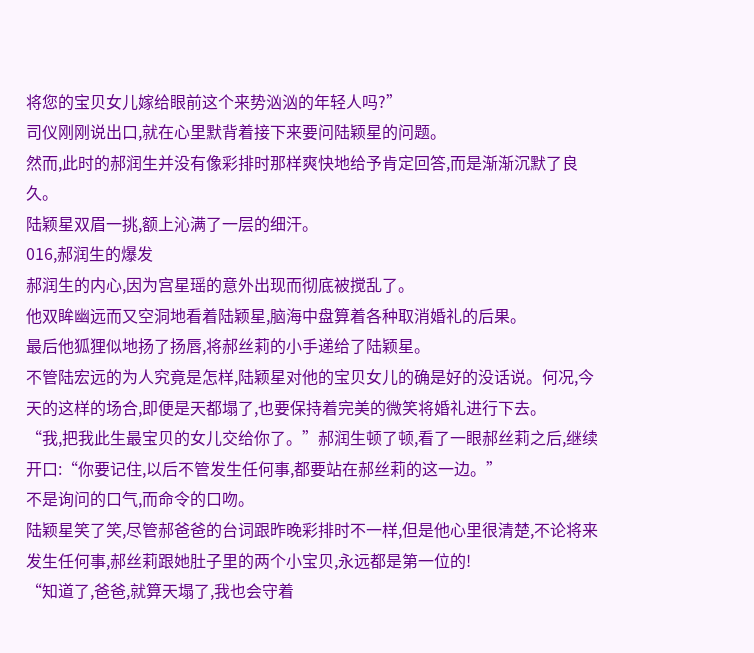将您的宝贝女儿嫁给眼前这个来势汹汹的年轻人吗?”
司仪刚刚说出口,就在心里默背着接下来要问陆颖星的问题。
然而,此时的郝润生并没有像彩排时那样爽快地给予肯定回答,而是渐渐沉默了良久。
陆颖星双眉一挑,额上沁满了一层的细汗。
016,郝润生的爆发
郝润生的内心,因为宫星瑶的意外出现而彻底被搅乱了。
他双眸幽远而又空洞地看着陆颖星,脑海中盘算着各种取消婚礼的后果。
最后他狐狸似地扬了扬唇,将郝丝莉的小手递给了陆颖星。
不管陆宏远的为人究竟是怎样,陆颖星对他的宝贝女儿的确是好的没话说。何况,今天的这样的场合,即便是天都塌了,也要保持着完美的微笑将婚礼进行下去。
“我,把我此生最宝贝的女儿交给你了。”郝润生顿了顿,看了一眼郝丝莉之后,继续开口:“你要记住,以后不管发生任何事,都要站在郝丝莉的这一边。”
不是询问的口气,而命令的口吻。
陆颖星笑了笑,尽管郝爸爸的台词跟昨晚彩排时不一样,但是他心里很清楚,不论将来发生任何事,郝丝莉跟她肚子里的两个小宝贝,永远都是第一位的!
“知道了,爸爸,就算天塌了,我也会守着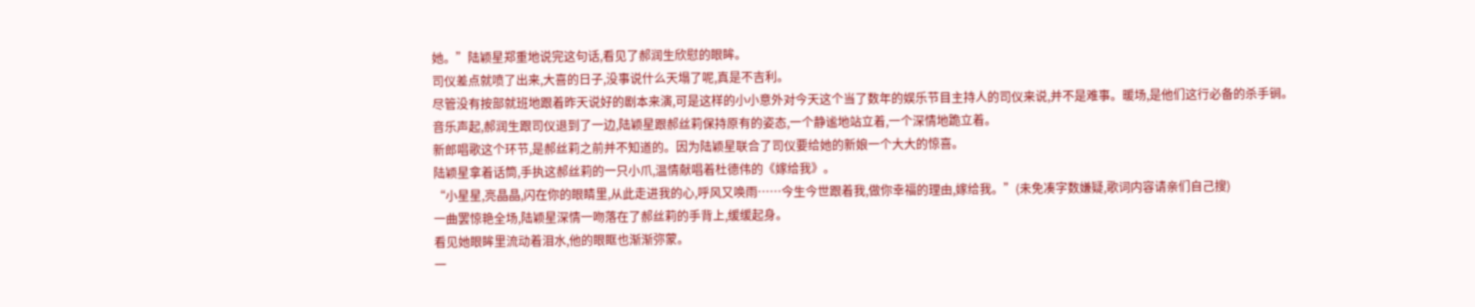她。”陆颖星郑重地说完这句话,看见了郝润生欣慰的眼眸。
司仪差点就喷了出来,大喜的日子,没事说什么天塌了呢,真是不吉利。
尽管没有按部就班地跟着昨天说好的剧本来演,可是这样的小小意外对今天这个当了数年的娱乐节目主持人的司仪来说,并不是难事。暖场,是他们这行必备的杀手锏。
音乐声起,郝润生跟司仪退到了一边,陆颖星跟郝丝莉保持原有的姿态,一个静谧地站立着,一个深情地跪立着。
新郎唱歌这个环节,是郝丝莉之前并不知道的。因为陆颖星联合了司仪要给她的新娘一个大大的惊喜。
陆颖星拿着话筒,手执这郝丝莉的一只小爪,温情献唱着杜德伟的《嫁给我》。
“小星星,亮晶晶,闪在你的眼睛里,从此走进我的心,呼风又唤雨……今生今世跟着我,做你幸福的理由,嫁给我。”(未免凑字数嫌疑,歌词内容请亲们自己搜)
一曲罢惊艳全场,陆颖星深情一吻落在了郝丝莉的手背上,缓缓起身。
看见她眼眸里流动着泪水,他的眼眶也渐渐弥蒙。
一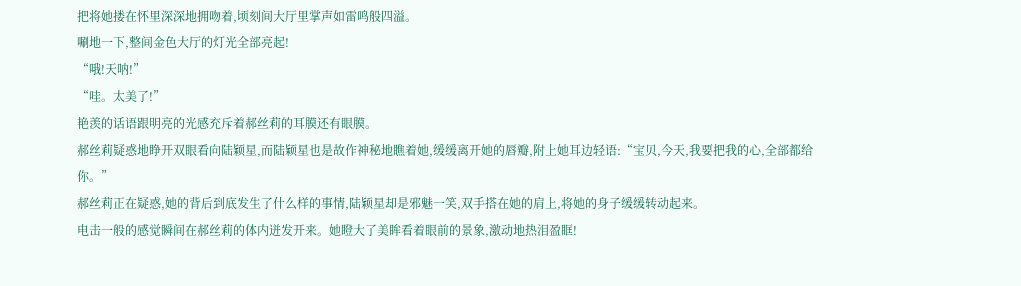把将她搂在怀里深深地拥吻着,顷刻间大厅里掌声如雷鸣般四溢。
唰地一下,整间金色大厅的灯光全部亮起!
“哦!天呐!”
“哇。太美了!”
艳羡的话语跟明亮的光感充斥着郝丝莉的耳膜还有眼膜。
郝丝莉疑惑地睁开双眼看向陆颖星,而陆颖星也是故作神秘地瞧着她,缓缓离开她的唇瓣,附上她耳边轻语:“宝贝,今天,我要把我的心,全部都给你。”
郝丝莉正在疑惑,她的背后到底发生了什么样的事情,陆颖星却是邪魅一笑,双手搭在她的肩上,将她的身子缓缓转动起来。
电击一般的感觉瞬间在郝丝莉的体内迸发开来。她瞪大了美眸看着眼前的景象,激动地热泪盈眶!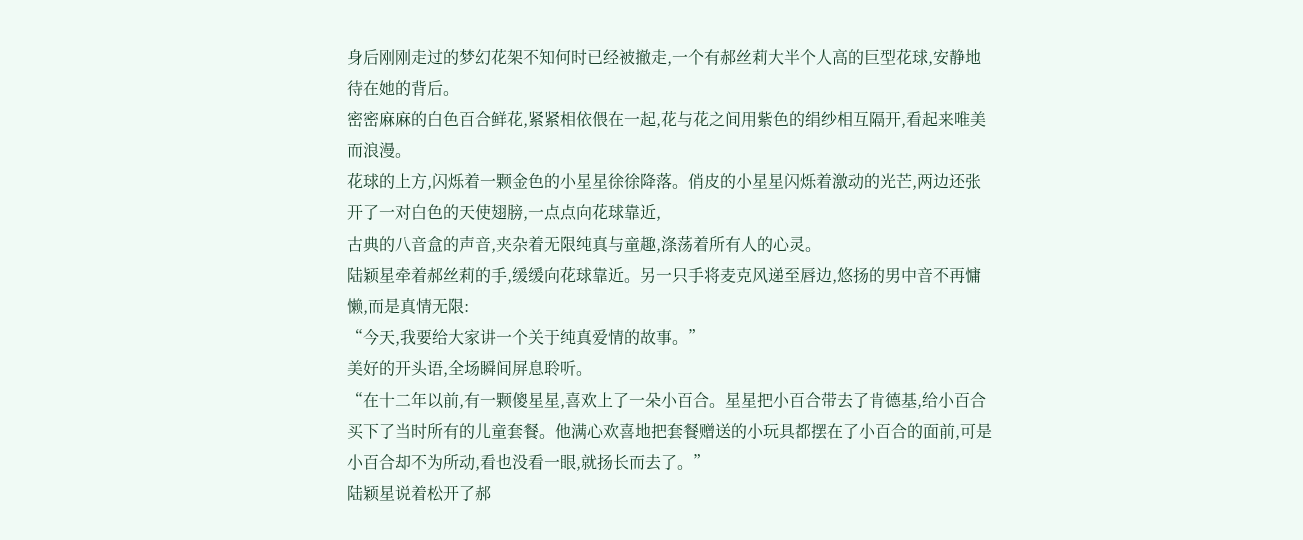身后刚刚走过的梦幻花架不知何时已经被撤走,一个有郝丝莉大半个人高的巨型花球,安静地待在她的背后。
密密麻麻的白色百合鲜花,紧紧相依偎在一起,花与花之间用紫色的绢纱相互隔开,看起来唯美而浪漫。
花球的上方,闪烁着一颗金色的小星星徐徐降落。俏皮的小星星闪烁着激动的光芒,两边还张开了一对白色的天使翅膀,一点点向花球靠近,
古典的八音盒的声音,夹杂着无限纯真与童趣,涤荡着所有人的心灵。
陆颖星牵着郝丝莉的手,缓缓向花球靠近。另一只手将麦克风递至唇边,悠扬的男中音不再慵懒,而是真情无限:
“今天,我要给大家讲一个关于纯真爱情的故事。”
美好的开头语,全场瞬间屏息聆听。
“在十二年以前,有一颗傻星星,喜欢上了一朵小百合。星星把小百合带去了肯德基,给小百合买下了当时所有的儿童套餐。他满心欢喜地把套餐赠送的小玩具都摆在了小百合的面前,可是小百合却不为所动,看也没看一眼,就扬长而去了。”
陆颖星说着松开了郝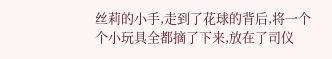丝莉的小手,走到了花球的背后,将一个个小玩具全都摘了下来,放在了司仪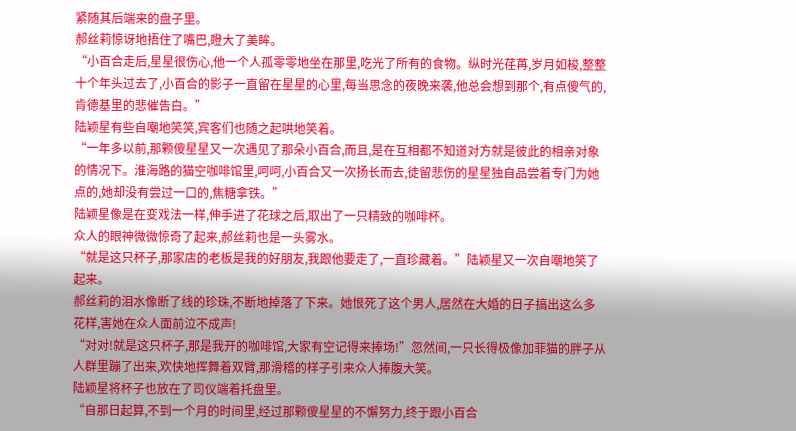紧随其后端来的盘子里。
郝丝莉惊讶地捂住了嘴巴,瞪大了美眸。
“小百合走后,星星很伤心,他一个人孤零零地坐在那里,吃光了所有的食物。纵时光荏苒,岁月如梭,整整十个年头过去了,小百合的影子一直留在星星的心里,每当思念的夜晚来袭,他总会想到那个,有点傻气的,肯德基里的悲催告白。”
陆颖星有些自嘲地笑笑,宾客们也随之起哄地笑着。
“一年多以前,那颗傻星星又一次遇见了那朵小百合,而且,是在互相都不知道对方就是彼此的相亲对象的情况下。淮海路的猫空咖啡馆里,呵呵,小百合又一次扬长而去,徒留悲伤的星星独自品尝着专门为她点的,她却没有尝过一口的,焦糖拿铁。”
陆颖星像是在变戏法一样,伸手进了花球之后,取出了一只精致的咖啡杯。
众人的眼神微微惊奇了起来,郝丝莉也是一头雾水。
“就是这只杯子,那家店的老板是我的好朋友,我跟他要走了,一直珍藏着。”陆颖星又一次自嘲地笑了起来。
郝丝莉的泪水像断了线的珍珠,不断地掉落了下来。她恨死了这个男人,居然在大婚的日子搞出这么多花样,害她在众人面前泣不成声!
“对对!就是这只杯子,那是我开的咖啡馆,大家有空记得来捧场!”忽然间,一只长得极像加菲猫的胖子从人群里蹦了出来,欢快地挥舞着双臂,那滑稽的样子引来众人捧腹大笑。
陆颖星将杯子也放在了司仪端着托盘里。
“自那日起算,不到一个月的时间里,经过那颗傻星星的不懈努力,终于跟小百合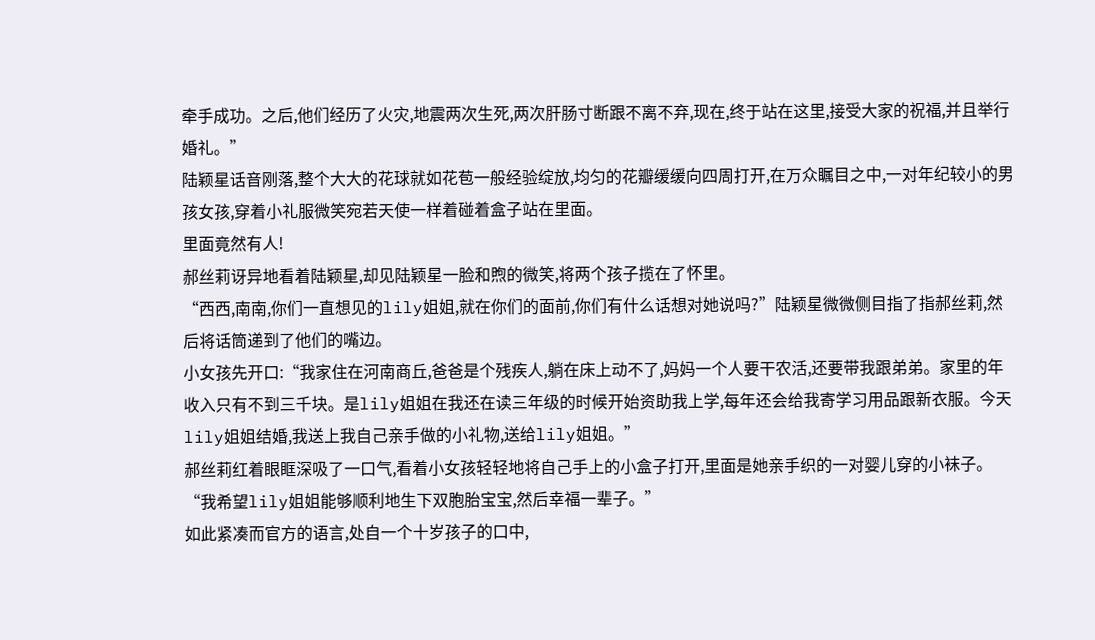牵手成功。之后,他们经历了火灾,地震两次生死,两次肝肠寸断跟不离不弃,现在,终于站在这里,接受大家的祝福,并且举行婚礼。”
陆颖星话音刚落,整个大大的花球就如花苞一般经验绽放,均匀的花瓣缓缓向四周打开,在万众瞩目之中,一对年纪较小的男孩女孩,穿着小礼服微笑宛若天使一样着碰着盒子站在里面。
里面竟然有人!
郝丝莉讶异地看着陆颖星,却见陆颖星一脸和煦的微笑,将两个孩子揽在了怀里。
“西西,南南,你们一直想见的lily姐姐,就在你们的面前,你们有什么话想对她说吗?”陆颖星微微侧目指了指郝丝莉,然后将话筒递到了他们的嘴边。
小女孩先开口:“我家住在河南商丘,爸爸是个残疾人,躺在床上动不了,妈妈一个人要干农活,还要带我跟弟弟。家里的年收入只有不到三千块。是lily姐姐在我还在读三年级的时候开始资助我上学,每年还会给我寄学习用品跟新衣服。今天lily姐姐结婚,我送上我自己亲手做的小礼物,送给lily姐姐。”
郝丝莉红着眼眶深吸了一口气,看着小女孩轻轻地将自己手上的小盒子打开,里面是她亲手织的一对婴儿穿的小袜子。
“我希望lily姐姐能够顺利地生下双胞胎宝宝,然后幸福一辈子。”
如此紧凑而官方的语言,处自一个十岁孩子的口中,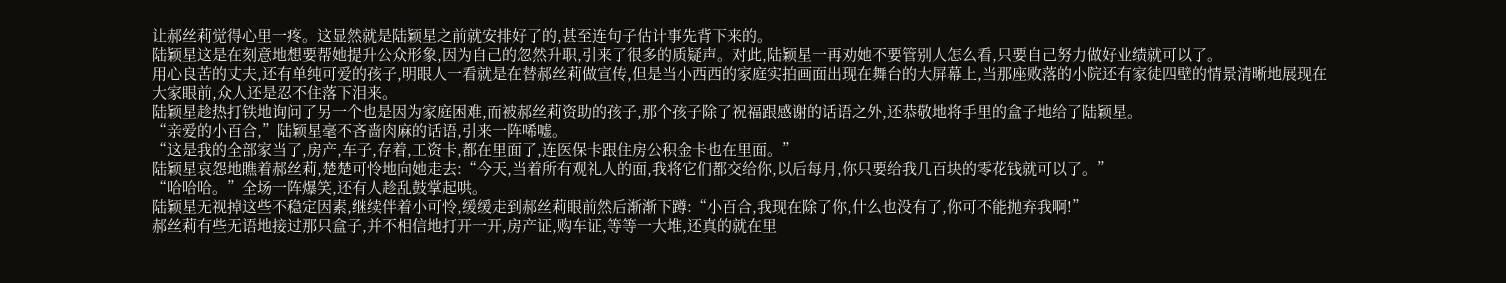让郝丝莉觉得心里一疼。这显然就是陆颖星之前就安排好了的,甚至连句子估计事先背下来的。
陆颖星这是在刻意地想要帮她提升公众形象,因为自己的忽然升职,引来了很多的质疑声。对此,陆颖星一再劝她不要管别人怎么看,只要自己努力做好业绩就可以了。
用心良苦的丈夫,还有单纯可爱的孩子,明眼人一看就是在替郝丝莉做宣传,但是当小西西的家庭实拍画面出现在舞台的大屏幕上,当那座败落的小院还有家徒四壁的情景清晰地展现在大家眼前,众人还是忍不住落下泪来。
陆颖星趁热打铁地询问了另一个也是因为家庭困难,而被郝丝莉资助的孩子,那个孩子除了祝福跟感谢的话语之外,还恭敬地将手里的盒子地给了陆颖星。
“亲爱的小百合,”陆颖星毫不吝啬肉麻的话语,引来一阵唏嘘。
“这是我的全部家当了,房产,车子,存着,工资卡,都在里面了,连医保卡跟住房公积金卡也在里面。”
陆颖星哀怨地瞧着郝丝莉,楚楚可怜地向她走去:“今天,当着所有观礼人的面,我将它们都交给你,以后每月,你只要给我几百块的零花钱就可以了。”
“哈哈哈。”全场一阵爆笑,还有人趁乱鼓掌起哄。
陆颖星无视掉这些不稳定因素,继续伴着小可怜,缓缓走到郝丝莉眼前然后渐渐下蹲:“小百合,我现在除了你,什么也没有了,你可不能抛弃我啊!”
郝丝莉有些无语地接过那只盒子,并不相信地打开一开,房产证,购车证,等等一大堆,还真的就在里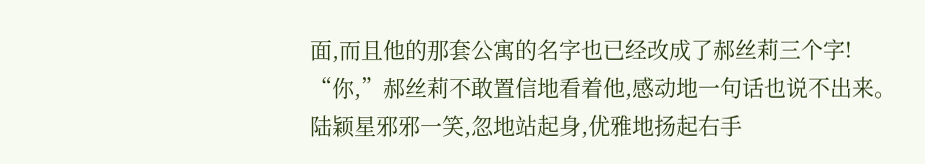面,而且他的那套公寓的名字也已经改成了郝丝莉三个字!
“你,”郝丝莉不敢置信地看着他,感动地一句话也说不出来。
陆颖星邪邪一笑,忽地站起身,优雅地扬起右手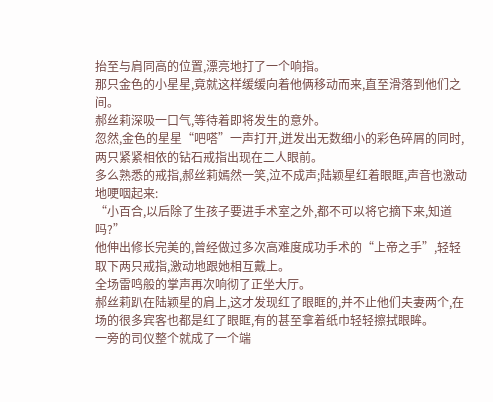抬至与肩同高的位置,漂亮地打了一个响指。
那只金色的小星星,竟就这样缓缓向着他俩移动而来,直至滑落到他们之间。
郝丝莉深吸一口气,等待着即将发生的意外。
忽然,金色的星星“吧嗒”一声打开,迸发出无数细小的彩色碎屑的同时,两只紧紧相依的钻石戒指出现在二人眼前。
多么熟悉的戒指,郝丝莉嫣然一笑,泣不成声;陆颖星红着眼眶,声音也激动地哽咽起来:
“小百合,以后除了生孩子要进手术室之外,都不可以将它摘下来,知道吗?”
他伸出修长完美的,曾经做过多次高难度成功手术的“上帝之手”,轻轻取下两只戒指,激动地跟她相互戴上。
全场雷鸣般的掌声再次响彻了正坐大厅。
郝丝莉趴在陆颖星的肩上,这才发现红了眼眶的,并不止他们夫妻两个,在场的很多宾客也都是红了眼眶,有的甚至拿着纸巾轻轻擦拭眼眸。
一旁的司仪整个就成了一个端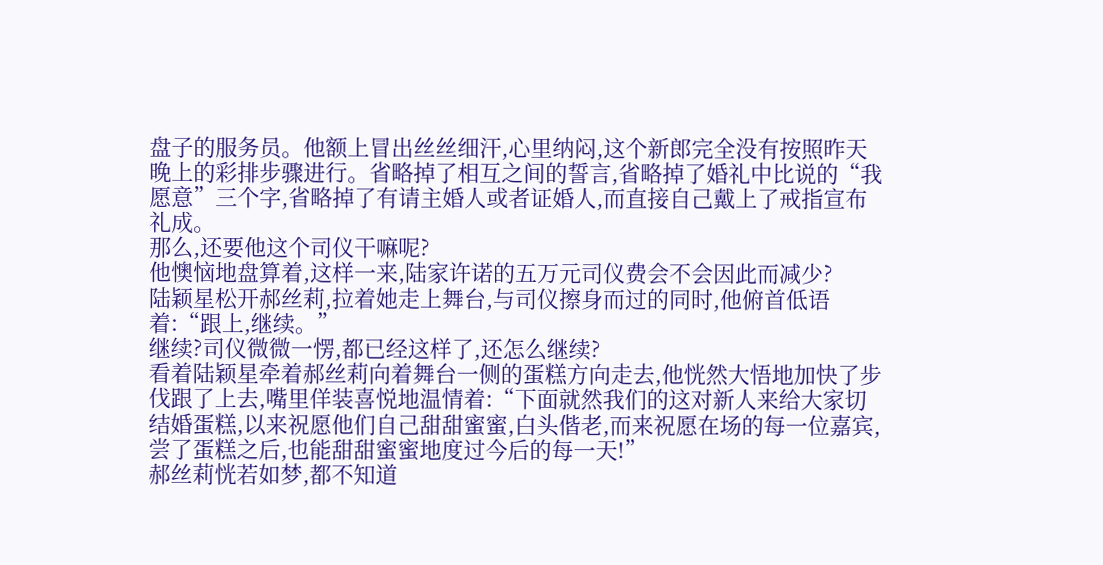盘子的服务员。他额上冒出丝丝细汗,心里纳闷,这个新郎完全没有按照昨天晚上的彩排步骤进行。省略掉了相互之间的誓言,省略掉了婚礼中比说的“我愿意”三个字,省略掉了有请主婚人或者证婚人,而直接自己戴上了戒指宣布礼成。
那么,还要他这个司仪干嘛呢?
他懊恼地盘算着,这样一来,陆家许诺的五万元司仪费会不会因此而减少?
陆颖星松开郝丝莉,拉着她走上舞台,与司仪擦身而过的同时,他俯首低语着:“跟上,继续。”
继续?司仪微微一愣,都已经这样了,还怎么继续?
看着陆颖星牵着郝丝莉向着舞台一侧的蛋糕方向走去,他恍然大悟地加快了步伐跟了上去,嘴里佯装喜悦地温情着:“下面就然我们的这对新人来给大家切结婚蛋糕,以来祝愿他们自己甜甜蜜蜜,白头偕老,而来祝愿在场的每一位嘉宾,尝了蛋糕之后,也能甜甜蜜蜜地度过今后的每一天!”
郝丝莉恍若如梦,都不知道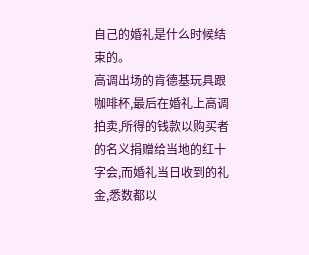自己的婚礼是什么时候结束的。
高调出场的肯德基玩具跟咖啡杯,最后在婚礼上高调拍卖,所得的钱款以购买者的名义捐赠给当地的红十字会,而婚礼当日收到的礼金,悉数都以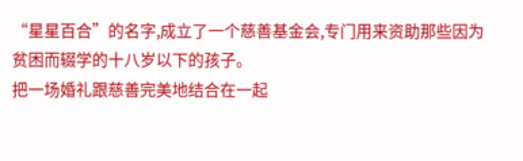“星星百合”的名字,成立了一个慈善基金会,专门用来资助那些因为贫困而辍学的十八岁以下的孩子。
把一场婚礼跟慈善完美地结合在一起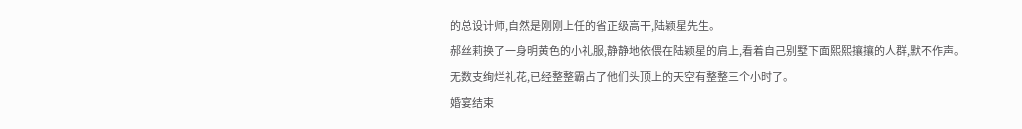的总设计师,自然是刚刚上任的省正级高干,陆颖星先生。
郝丝莉换了一身明黄色的小礼服,静静地依偎在陆颖星的肩上,看着自己别墅下面熙熙攘攘的人群,默不作声。
无数支绚烂礼花,已经整整霸占了他们头顶上的天空有整整三个小时了。
婚宴结束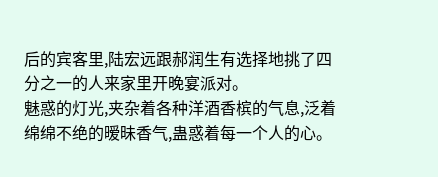后的宾客里,陆宏远跟郝润生有选择地挑了四分之一的人来家里开晚宴派对。
魅惑的灯光,夹杂着各种洋酒香槟的气息,泛着绵绵不绝的暧昧香气,蛊惑着每一个人的心。